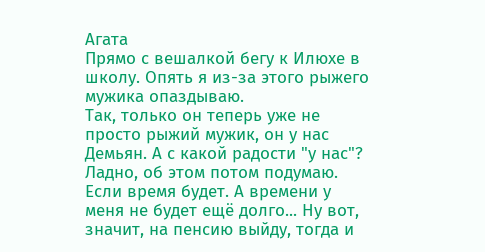Агата
Прямо с вешалкой бегу к Илюхе в школу. Опять я из-за этого рыжего мужика опаздываю.
Так, только он теперь уже не просто рыжий мужик, он у нас Демьян. А с какой радости "у нас"?
Ладно, об этом потом подумаю. Если время будет. А времени у меня не будет ещё долго... Ну вот, значит, на пенсию выйду, тогда и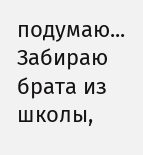подумаю...
Забираю брата из школы,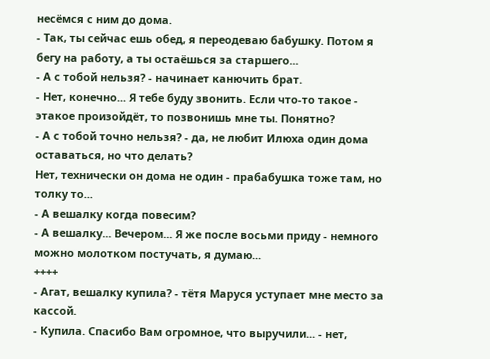несёмся с ним до дома.
- Так, ты сейчас ешь обед, я переодеваю бабушку. Потом я бегу на работу, а ты остаёшься за старшего...
- А с тобой нельзя? - начинает канючить брат.
- Нет, конечно... Я тебе буду звонить. Если что-то такое - этакое произойдёт, то позвонишь мне ты. Понятно?
- А с тобой точно нельзя? - да, не любит Илюха один дома оставаться, но что делать?
Нет, технически он дома не один - прабабушка тоже там, но толку то...
- А вешалку когда повесим?
- А вешалку... Вечером... Я же после восьми приду - немного можно молотком постучать, я думаю...
++++
- Агат, вешалку купила? - тётя Маруся уступает мне место за кассой.
- Купила. Спасибо Вам огромное, что выручили... - нет,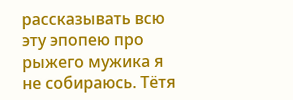рассказывать всю эту эпопею про рыжего мужика я не собираюсь. Тётя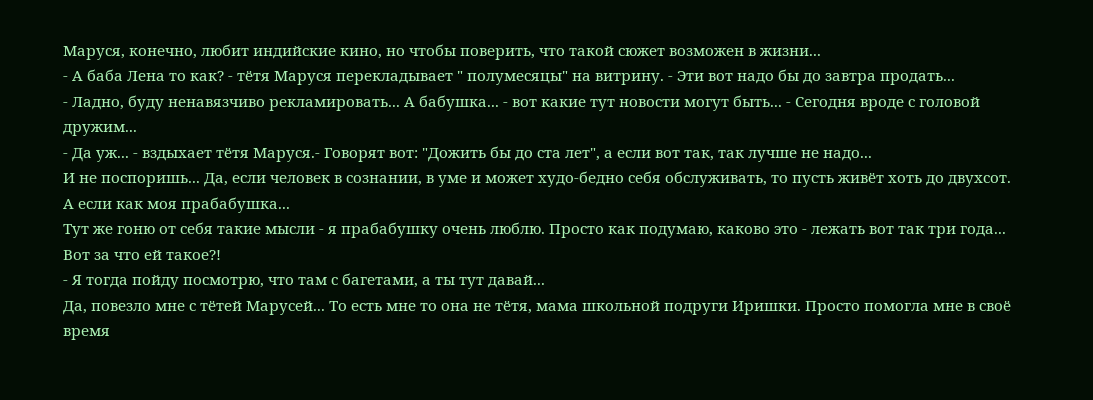Маруся, конечно, любит индийские кино, но чтобы поверить, что такой сюжет возможен в жизни...
- А баба Лена то как? - тётя Маруся перекладывает " полумесяцы" на витрину. - Эти вот надо бы до завтра продать...
- Ладно, буду ненавязчиво рекламировать... А бабушка... - вот какие тут новости могут быть... - Сегодня вроде с головой дружим...
- Да уж... - вздыхает тётя Маруся.- Говорят вот: "Дожить бы до ста лет", а если вот так, так лучше не надо...
И не поспоришь... Да, если человек в сознании, в уме и может худо-бедно себя обслуживать, то пусть живёт хоть до двухсот. А если как моя прабабушка...
Тут же гоню от себя такие мысли - я прабабушку очень люблю. Просто как подумаю, каково это - лежать вот так три года... Вот за что ей такое?!
- Я тогда пойду посмотрю, что там с багетами, а ты тут давай...
Да, повезло мне с тётей Марусей... То есть мне то она не тётя, мама школьной подруги Иришки. Просто помогла мне в своё время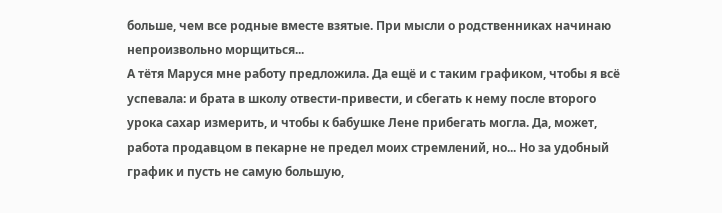больше, чем все родные вместе взятые. При мысли о родственниках начинаю непроизвольно морщиться...
А тётя Маруся мне работу предложила. Да ещё и с таким графиком, чтобы я всё успевала: и брата в школу отвести-привести, и сбегать к нему после второго урока сахар измерить, и чтобы к бабушке Лене прибегать могла. Да, может, работа продавцом в пекарне не предел моих стремлений, но... Но за удобный график и пусть не самую большую,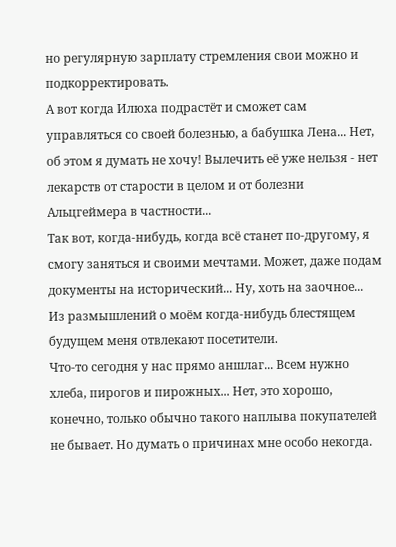но регулярную зарплату стремления свои можно и подкорректировать.
А вот когда Илюха подрастёт и сможет сам управляться со своей болезнью, а бабушка Лена... Нет, об этом я думать не хочу! Вылечить её уже нельзя - нет лекарств от старости в целом и от болезни Альцгеймера в частности...
Так вот, когда-нибудь, когда всё станет по-другому, я смогу заняться и своими мечтами. Может, даже подам документы на исторический... Ну, хоть на заочное...
Из размышлений о моём когда-нибудь блестящем будущем меня отвлекают посетители.
Что-то сегодня у нас прямо аншлаг... Всем нужно хлеба, пирогов и пирожных... Нет, это хорошо, конечно, только обычно такого наплыва покупателей не бывает. Но думать о причинах мне особо некогда.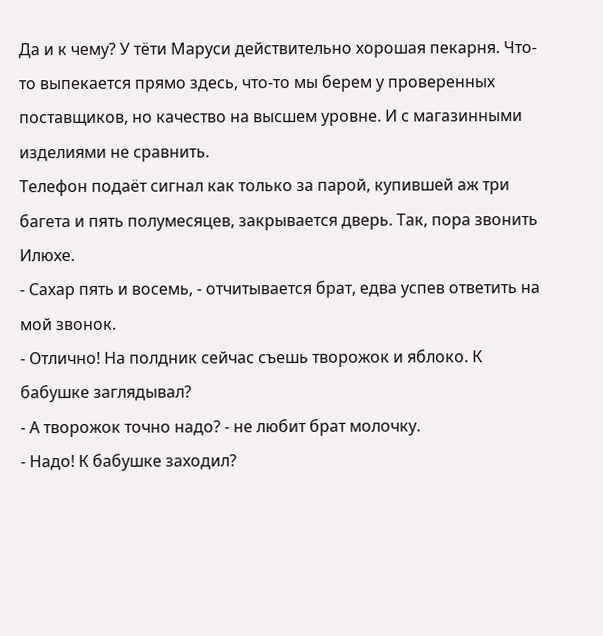Да и к чему? У тёти Маруси действительно хорошая пекарня. Что-то выпекается прямо здесь, что-то мы берем у проверенных поставщиков, но качество на высшем уровне. И с магазинными изделиями не сравнить.
Телефон подаёт сигнал как только за парой, купившей аж три багета и пять полумесяцев, закрывается дверь. Так, пора звонить Илюхе.
- Сахар пять и восемь, - отчитывается брат, едва успев ответить на мой звонок.
- Отлично! На полдник сейчас съешь творожок и яблоко. К бабушке заглядывал?
- А творожок точно надо? - не любит брат молочку.
- Надо! К бабушке заходил?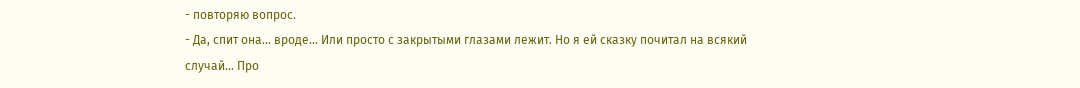- повторяю вопрос.
- Да, спит она... вроде... Или просто с закрытыми глазами лежит. Но я ей сказку почитал на всякий случай... Про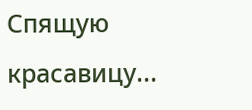Спящую красавицу...